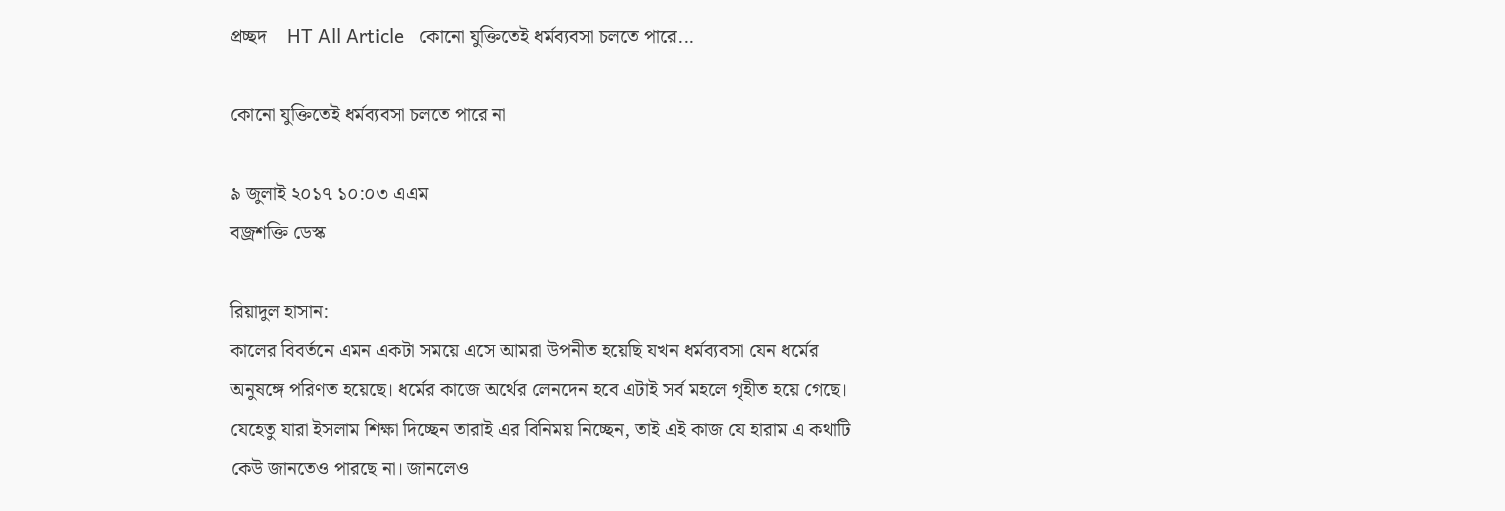প্রচ্ছদ    HT All Article   কোনো যুক্তিতেই ধর্মব্যবসা চলতে পারে...

কোনো যুক্তিতেই ধর্মব্যবসা চলতে পারে না

৯ জুলাই ২০১৭ ১০:০৩ এএম
বজ্রশক্তি ডেস্ক

রিয়াদুল হাসান:
কালের বিবর্তনে এমন একটা সময়ে এসে আমরা উপনীত হয়েছি যখন ধর্মব্যবসা যেন ধর্মের অনুষঙ্গে পরিণত হয়েছে। ধর্মের কাজে অর্থের লেনদেন হবে এটাই সর্ব মহলে গৃহীত হয়ে গেছে। যেহেতু যারা ইসলাম শিক্ষা দিচ্ছেন তারাই এর বিনিময় নিচ্ছেন, তাই এই কাজ যে হারাম এ কথাটি কেউ জানতেও পারছে না। জানলেও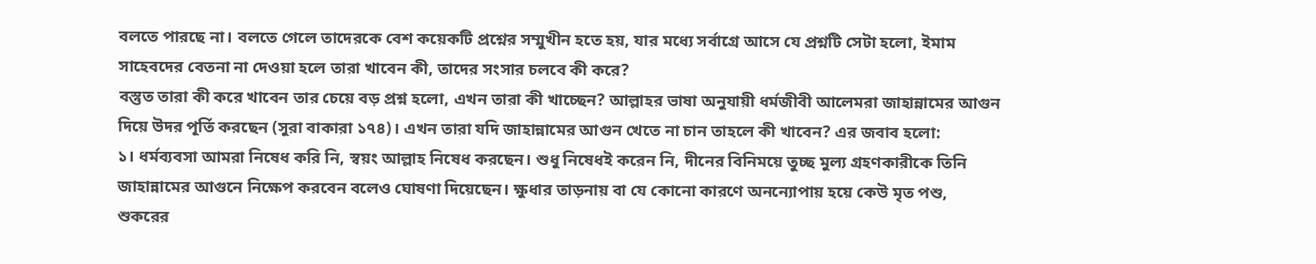বলতে পারছে না। বলতে গেলে তাদেরকে বেশ কয়েকটি প্রশ্নের সম্মুখীন হতে হয়, যার মধ্যে সর্বাগ্রে আসে যে প্রশ্নটি সেটা হলো, ইমাম সাহেবদের বেতনা না দেওয়া হলে তারা খাবেন কী, তাদের সংসার চলবে কী করে?
বস্তুত তারা কী করে খাবেন তার চেয়ে বড় প্রশ্ন হলো, এখন তারা কী খাচ্ছেন? আল্লাহর ভাষা অনুযায়ী ধর্মজীবী আলেমরা জাহান্নামের আগুন দিয়ে উদর পূর্তি করছেন (সুরা বাকারা ১৭৪)। এখন তারা যদি জাহান্নামের আগুন খেতে না চান তাহলে কী খাবেন? এর জবাব হলো:
১। ধর্মব্যবসা আমরা নিষেধ করি নি, স্বয়ং আল্লাহ নিষেধ করছেন। শুধু নিষেধই করেন নি, দীনের বিনিময়ে তুচ্ছ মুল্য গ্রহণকারীকে তিনি জাহান্নামের আগুনে নিক্ষেপ করবেন বলেও ঘোষণা দিয়েছেন। ক্ষুধার তাড়নায় বা যে কোনো কারণে অনন্যোপায় হয়ে কেউ মৃত পশু, শুকরের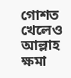গোশত খেলেও আল্লাহ ক্ষমা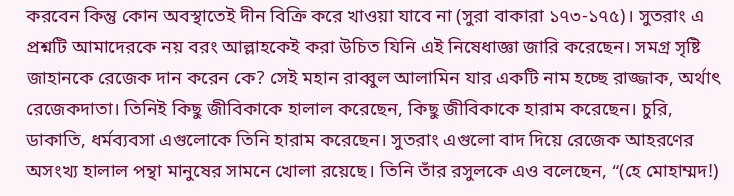করবেন কিন্তু কোন অবস্থাতেই দীন বিক্রি করে খাওয়া যাবে না (সুরা বাকারা ১৭৩-১৭৫)। সুতরাং এ প্রশ্নটি আমাদেরকে নয় বরং আল্লাহকেই করা উচিত যিনি এই নিষেধাজ্ঞা জারি করেছেন। সমগ্র সৃষ্টি জাহানকে রেজেক দান করেন কে? সেই মহান রাব্বুল আলামিন যার একটি নাম হচ্ছে রাজ্জাক, অর্থাৎ রেজেকদাতা। তিনিই কিছু জীবিকাকে হালাল করেছেন, কিছু জীবিকাকে হারাম করেছেন। চুরি,  ডাকাতি, ধর্মব্যবসা এগুলোকে তিনি হারাম করেছেন। সুতরাং এগুলো বাদ দিয়ে রেজেক আহরণের অসংখ্য হালাল পন্থা মানুষের সামনে খোলা রয়েছে। তিনি তাঁর রসুলকে এও বলেছেন, “(হে মোহাম্মদ!)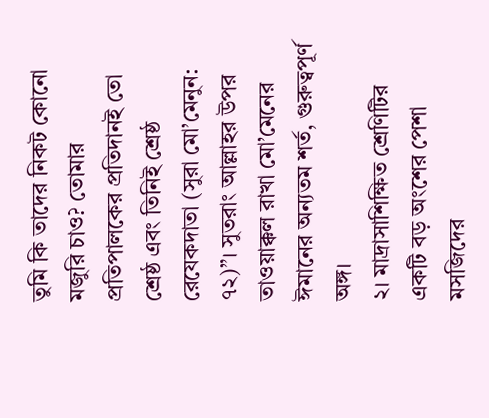তুমি কি তাদের নিকট কোনো মজুরি চাও? তোমার প্রতিপালকের প্রতিদানই তো শ্রেষ্ঠ এবং তিনিই শ্রেষ্ঠ রেযেকদাতা (সুরা মো’মেনুন: ৭২)”। সুতরাং আল্লাহর উপর তাওয়াক্কল রাখা মো’মেনের ঈমানের অন্যতম শর্ত, গুরুত্বপূর্ণ অঙ্গ।
২। মাদ্রাসাশিক্ষিত শ্রেণিটির একটি বড় অংশের পেশা মসজিদের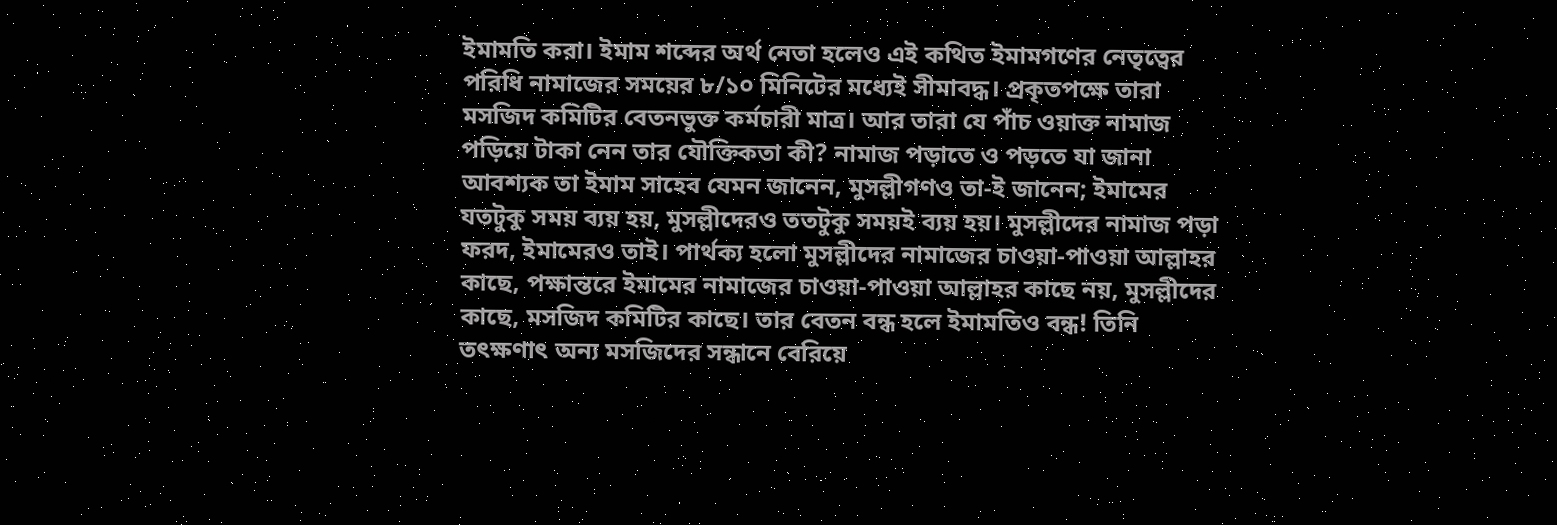ইমামতি করা। ইমাম শব্দের অর্থ নেতা হলেও এই কথিত ইমামগণের নেতৃত্বের পরিধি নামাজের সময়ের ৮/১০ মিনিটের মধ্যেই সীমাবদ্ধ। প্রকৃতপক্ষে তারা মসজিদ কমিটির বেতনভুক্ত কর্মচারী মাত্র। আর তারা যে পাঁচ ওয়াক্ত নামাজ পড়িয়ে টাকা নেন তার যৌক্তিকতা কী? নামাজ পড়াতে ও পড়তে যা জানা আবশ্যক তা ইমাম সাহেব যেমন জানেন, মুসল্লীগণও তা-ই জানেন; ইমামের যতটুকু সময় ব্যয় হয়, মুসল্লীদেরও ততটুকু সময়ই ব্যয় হয়। মুসল্লীদের নামাজ পড়া ফরদ, ইমামেরও তাই। পার্থক্য হলো মুসল্লীদের নামাজের চাওয়া-পাওয়া আল্লাহর কাছে, পক্ষান্তরে ইমামের নামাজের চাওয়া-পাওয়া আল্লাহর কাছে নয়, মুসল্লীদের কাছে, মসজিদ কমিটির কাছে। তার বেতন বন্ধ হলে ইমামতিও বন্ধ! তিনি তৎক্ষণাৎ অন্য মসজিদের সন্ধানে বেরিয়ে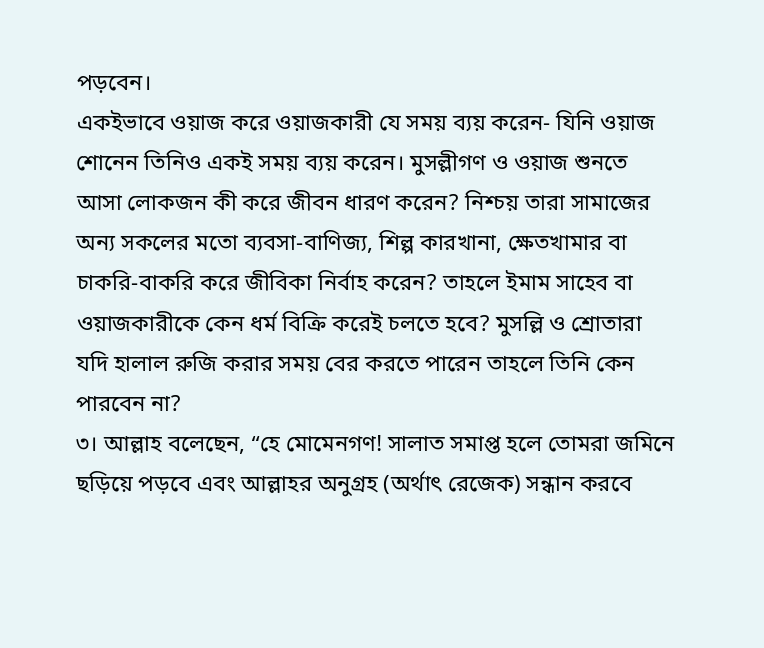পড়বেন।
একইভাবে ওয়াজ করে ওয়াজকারী যে সময় ব্যয় করেন- যিনি ওয়াজ শোনেন তিনিও একই সময় ব্যয় করেন। মুসল্লীগণ ও ওয়াজ শুনতে আসা লোকজন কী করে জীবন ধারণ করেন? নিশ্চয় তারা সামাজের অন্য সকলের মতো ব্যবসা-বাণিজ্য, শিল্প কারখানা, ক্ষেতখামার বা চাকরি-বাকরি করে জীবিকা নির্বাহ করেন? তাহলে ইমাম সাহেব বা ওয়াজকারীকে কেন ধর্ম বিক্রি করেই চলতে হবে? মুসল্লি ও শ্রোতারা যদি হালাল রুজি করার সময় বের করতে পারেন তাহলে তিনি কেন পারবেন না?
৩। আল্লাহ বলেছেন, “হে মোমেনগণ! সালাত সমাপ্ত হলে তোমরা জমিনে ছড়িয়ে পড়বে এবং আল্লাহর অনুগ্রহ (অর্থাৎ রেজেক) সন্ধান করবে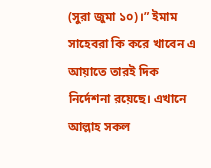(সুরা জুমা ১০)।” ইমাম সাহেবরা কি করে খাবেন এ আয়াতে তারই দিক নির্দেশনা রয়েছে। এখানে আল্লাহ সকল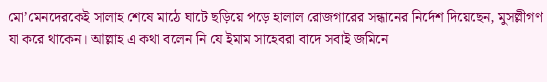মো’মেনদেরকেই সালাহ শেষে মাঠে ঘাটে ছড়িয়ে পড়ে হালাল রোজগারের সন্ধানের নির্দেশ দিয়েছেন, মুসল্লীগণ যা করে থাকেন। আল্লাহ এ কথা বলেন নি যে ইমাম সাহেবরা বাদে সবাই জমিনে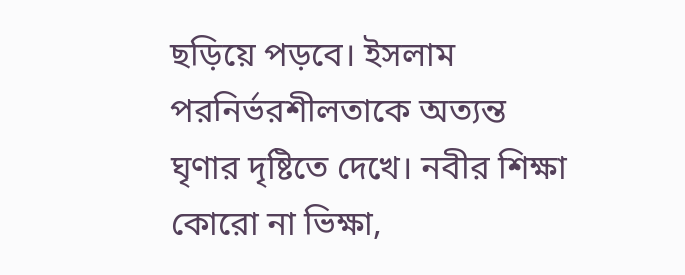ছড়িয়ে পড়বে। ইসলাম পরনির্ভরশীলতাকে অত্যন্ত ঘৃণার দৃষ্টিতে দেখে। নবীর শিক্ষা কোরো না ভিক্ষা,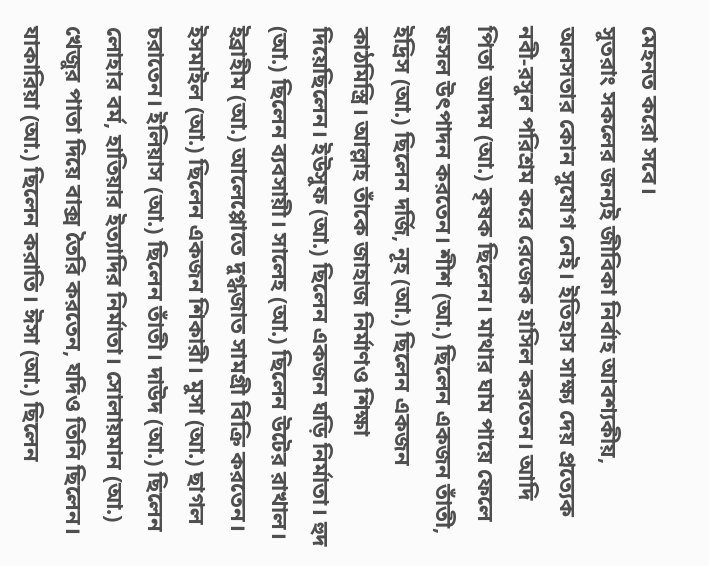মেহনত করো সবে।
সুতরাং সকলের জন্যই জীবিকা নির্বাহ আবশ্যকীয়, অলসতার কোন সুযোগ নেই। ইতিহাস সাক্ষ্য দেয় প্রত্যেক নবী-রসুল পরিশ্রম করে রেজেক হাসিল করতেন। আদি পিতা আদম (আ.) কৃষক ছিলেন। মাথার ঘাম পায়ে ফেলে ফসল উৎপাদন করতেন। শীশ (আ.) ছিলেন একজন তাঁতী, ইদ্রিস (আ.) ছিলেন দর্জি, নূহ (আ.) ছিলেন একজন কাঠমিস্ত্রি। আল্লাহ তাঁকে জাহাজ নির্মাণও শিক্ষা দিয়েছিলেন। ইউসুফ (আ.) ছিলেন একজন ঘড়ি নির্মাতা। হুদ (আ.) ছিলেন ব্যবসায়ী। সালেহ (আ.) ছিলেন উটের রাখাল। ইব্রাহীম (আ.) আলেপ্পোতে দুগ্ধজাত সামগ্রী বিক্রি করতেন। ইসমাইল (আ.) ছিলেন একজন শিকারী। মুসা (আ.) ছাগল চরাতেন। ইলিয়াস (আ.) ছিলেন তাঁতী। দাউদ (আ.) ছিলেন লোহার বর্ম, হাতিয়ার ইত্যাদির নির্মাতা। সোলায়মান (আ.) খেজুর পাতা দিয়ে বাক্স তৈরি করতেন, যদিও তিনি ছিলেন। যাকারিয়া (আ.) ছিলেন করাতি। ঈসা (আ.) ছিলেন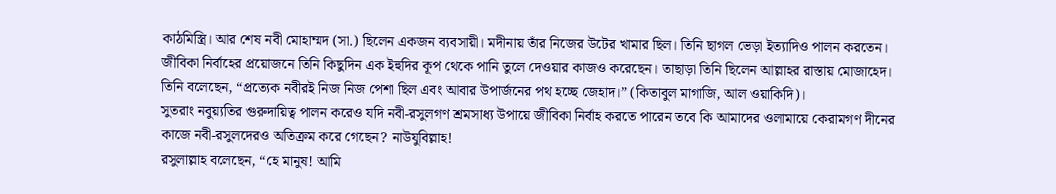কাঠমিস্ত্রি। আর শেষ নবী মোহাম্মদ (সা.) ছিলেন একজন ব্যবসায়ী। মদীনায় তাঁর নিজের উটের খামার ছিল। তিনি ছাগল ভেড়া ইত্যাদিও পালন করতেন। জীবিকা নির্বাহের প্রয়োজনে তিনি কিছুদিন এক ইহুদির কূপ থেকে পানি তুলে দেওয়ার কাজও করেছেন। তাছাড়া তিনি ছিলেন আল্লাহর রাস্তায় মোজাহেদ। তিনি বলেছেন, “প্রত্যেক নবীরই নিজ নিজ পেশা ছিল এবং আবার উপার্জনের পথ হচ্ছে জেহাদ।” (কিতাবুল মাগাজি, আল ওয়াকিদি)।
সুতরাং নবুয়্যতির গুরুদায়িত্ব পালন করেও যদি নবী-রসুলগণ শ্রমসাধ্য উপায়ে জীবিকা নির্বাহ করতে পারেন তবে কি আমাদের ওলামায়ে কেরামগণ দীনের কাজে নবী-রসুলদেরও অতিক্রম করে গেছেন? নাউযুবিল্লাহ!
রসুলাল্লাহ বলেছেন, “হে মানুষ! আমি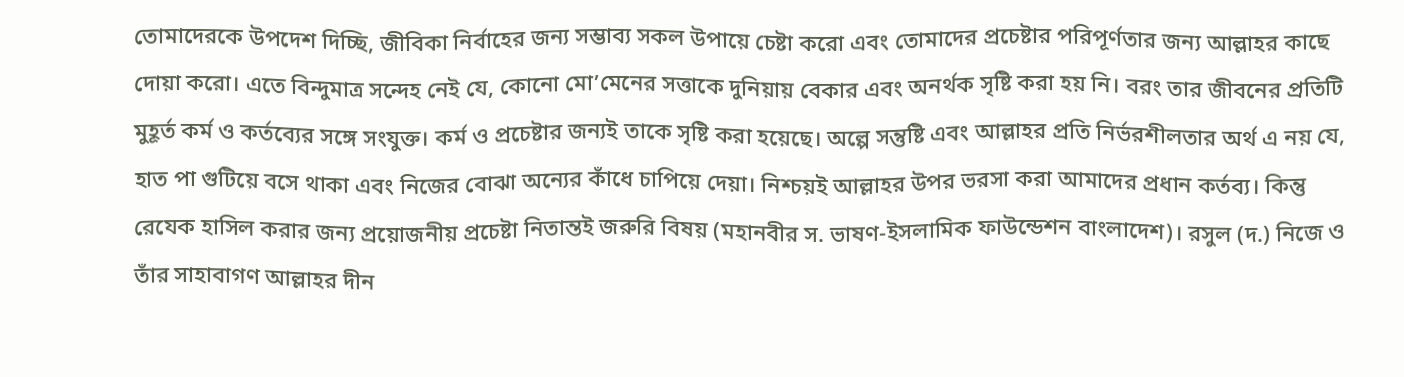তোমাদেরকে উপদেশ দিচ্ছি, জীবিকা নির্বাহের জন্য সম্ভাব্য সকল উপায়ে চেষ্টা করো এবং তোমাদের প্রচেষ্টার পরিপূর্ণতার জন্য আল্লাহর কাছে দোয়া করো। এতে বিন্দুমাত্র সন্দেহ নেই যে, কোনো মো’মেনের সত্তাকে দুনিয়ায় বেকার এবং অনর্থক সৃষ্টি করা হয় নি। বরং তার জীবনের প্রতিটি মুহূর্ত কর্ম ও কর্তব্যের সঙ্গে সংযুক্ত। কর্ম ও প্রচেষ্টার জন্যই তাকে সৃষ্টি করা হয়েছে। অল্পে সন্তুষ্টি এবং আল্লাহর প্রতি নির্ভরশীলতার অর্থ এ নয় যে, হাত পা গুটিয়ে বসে থাকা এবং নিজের বোঝা অন্যের কাঁধে চাপিয়ে দেয়া। নিশ্চয়ই আল্লাহর উপর ভরসা করা আমাদের প্রধান কর্তব্য। কিন্তু রেযেক হাসিল করার জন্য প্রয়োজনীয় প্রচেষ্টা নিতান্তই জরুরি বিষয় (মহানবীর স. ভাষণ-ইসলামিক ফাউন্ডেশন বাংলাদেশ)। রসুল (দ.) নিজে ও তাঁর সাহাবাগণ আল্লাহর দীন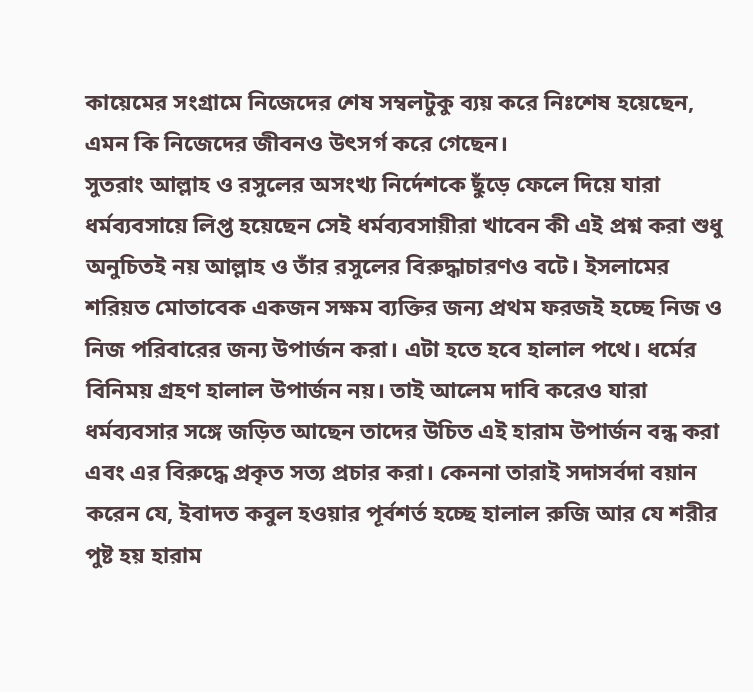কায়েমের সংগ্রামে নিজেদের শেষ সম্বলটুকু ব্যয় করে নিঃশেষ হয়েছেন, এমন কি নিজেদের জীবনও উৎসর্গ করে গেছেন।
সুতরাং আল্লাহ ও রসুলের অসংখ্য নির্দেশকে ছুঁড়ে ফেলে দিয়ে যারা ধর্মব্যবসায়ে লিপ্ত হয়েছেন সেই ধর্মব্যবসায়ীরা খাবেন কী এই প্রশ্ন করা শুধু অনুচিতই নয় আল্লাহ ও তাঁর রসুলের বিরুদ্ধাচারণও বটে। ইসলামের শরিয়ত মোতাবেক একজন সক্ষম ব্যক্তির জন্য প্রথম ফরজই হচ্ছে নিজ ও নিজ পরিবারের জন্য উপার্জন করা। এটা হতে হবে হালাল পথে। ধর্মের বিনিময় গ্রহণ হালাল উপার্জন নয়। তাই আলেম দাবি করেও যারা ধর্মব্যবসার সঙ্গে জড়িত আছেন তাদের উচিত এই হারাম উপার্জন বন্ধ করা এবং এর বিরুদ্ধে প্রকৃত সত্য প্রচার করা। কেননা তারাই সদাসর্বদা বয়ান করেন যে, ইবাদত কবুল হওয়ার পূর্বশর্ত হচ্ছে হালাল রুজি আর যে শরীর পুষ্ট হয় হারাম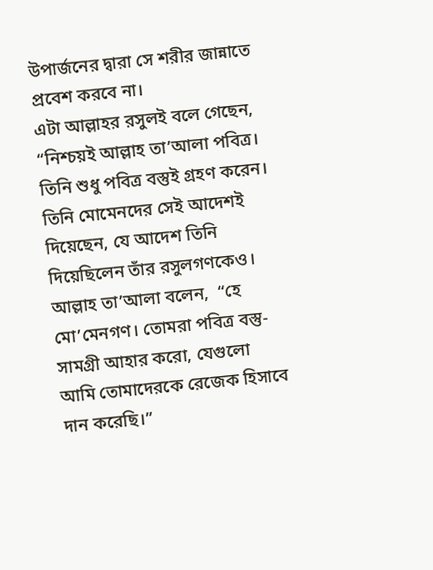উপার্জনের দ্বারা সে শরীর জান্নাতে প্রবেশ করবে না।
এটা আল্লাহর রসুলই বলে গেছেন, “নিশ্চয়ই আল্লাহ তা’আলা পবিত্র। তিনি শুধু পবিত্র বস্তুই গ্রহণ করেন। তিনি মোমেনদের সেই আদেশই দিয়েছেন, যে আদেশ তিনি দিয়েছিলেন তাঁর রসুলগণকেও। আল্লাহ তা’আলা বলেন,  “হে মো’মেনগণ। তোমরা পবিত্র বস্তু-সামগ্রী আহার করো, যেগুলো আমি তোমাদেরকে রেজেক হিসাবে দান করেছি।”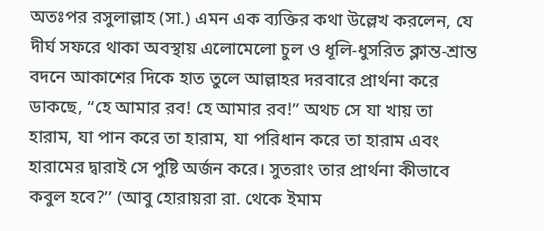অতঃপর রসুলাল্লাহ (সা.) এমন এক ব্যক্তির কথা উল্লেখ করলেন, যে দীর্ঘ সফরে থাকা অবস্থায় এলোমেলো চুল ও ধূলি-ধুসরিত ক্লান্ত-শ্রান্ত বদনে আকাশের দিকে হাত তুলে আল্লাহর দরবারে প্রার্থনা করে ডাকছে, “হে আমার রব! হে আমার রব!” অথচ সে যা খায় তা হারাম, যা পান করে তা হারাম, যা পরিধান করে তা হারাম এবং হারামের দ্বারাই সে পুষ্টি অর্জন করে। সুতরাং তার প্রার্থনা কীভাবে কবুল হবে?’’ (আবু হোরায়রা রা. থেকে ইমাম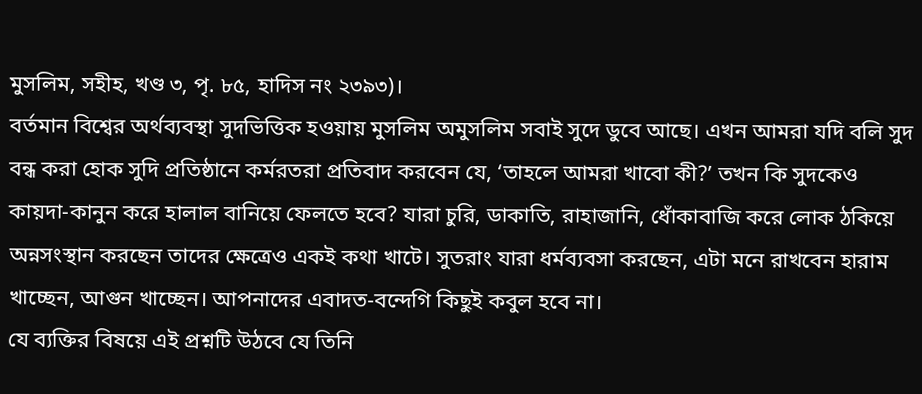মুসলিম, সহীহ, খণ্ড ৩, পৃ. ৮৫, হাদিস নং ২৩৯৩)।
বর্তমান বিশ্বের অর্থব্যবস্থা সুদভিত্তিক হওয়ায় মুসলিম অমুসলিম সবাই সুদে ডুবে আছে। এখন আমরা যদি বলি সুদ বন্ধ করা হোক সুদি প্রতিষ্ঠানে কর্মরতরা প্রতিবাদ করবেন যে, ‘তাহলে আমরা খাবো কী?’ তখন কি সুদকেও কায়দা-কানুন করে হালাল বানিয়ে ফেলতে হবে? যারা চুরি, ডাকাতি, রাহাজানি, ধোঁকাবাজি করে লোক ঠকিয়ে অন্নসংস্থান করছেন তাদের ক্ষেত্রেও একই কথা খাটে। সুতরাং যারা ধর্মব্যবসা করছেন, এটা মনে রাখবেন হারাম খাচ্ছেন, আগুন খাচ্ছেন। আপনাদের এবাদত-বন্দেগি কিছুই কবুল হবে না।
যে ব্যক্তির বিষয়ে এই প্রশ্নটি উঠবে যে তিনি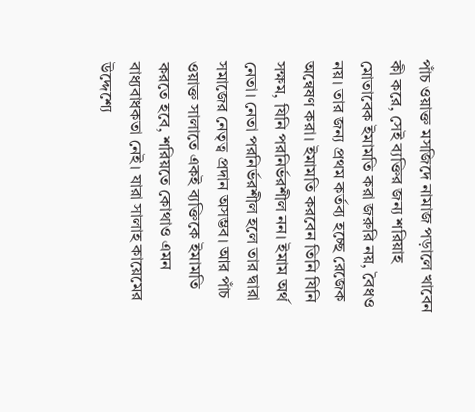পাঁচ ওয়াক্ত মসজিদে নামাজ পড়ালে খাবেন কী করে, সেই ব্যক্তির জন্য শরিয়াহ মোতাবেক ইমামতি করা জরুরি নয়, বৈধও নয়। তার জন্য প্রথম কর্তব্য হচ্ছে রেজেক অন্বেষণ করা। ইমামতি করবেন তিনি যিনি সক্ষম, যিনি পরনির্ভরশীল নন। ইমাম অর্থ নেতা। নেতা পরনির্ভরশীল হলে তার দ্বারা সমাজের নেতৃত্ব প্রদান অসম্ভব। আর পাঁচ ওয়াক্ত সালাতে একই ব্যক্তিকে ইমামতি করতে হবে, শরিয়তে কোথাও এমন বাধ্যবাধকতা নেই। যারা সালাহ কায়েমের উদ্দেশ্যে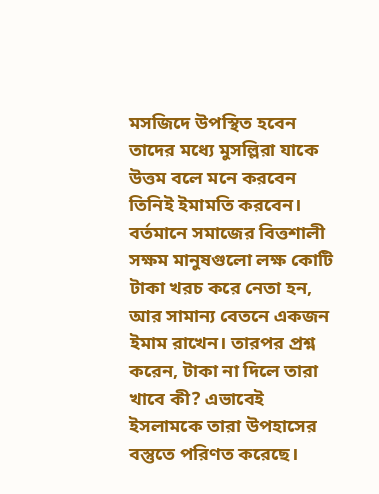মসজিদে উপস্থিত হবেন তাদের মধ্যে মুসল্লিরা যাকে উত্তম বলে মনে করবেন তিনিই ইমামতি করবেন। বর্তমানে সমাজের বিত্তশালী সক্ষম মানুষগুলো লক্ষ কোটি টাকা খরচ করে নেতা হন, আর সামান্য বেতনে একজন ইমাম রাখেন। তারপর প্রশ্ন করেন, টাকা না দিলে তারা খাবে কী? এভাবেই ইসলামকে তারা উপহাসের বস্তুতে পরিণত করেছে।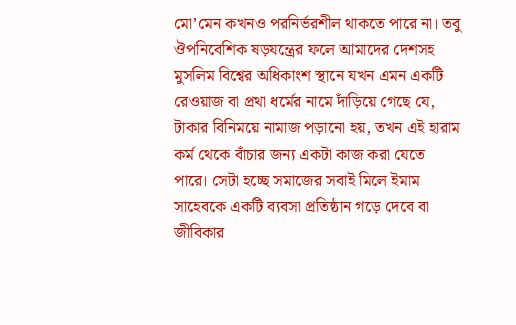মো’মেন কখনও পরনির্ভরশীল থাকতে পারে না। তবু ঔপনিবেশিক ষড়যন্ত্রের ফলে আমাদের দেশসহ মুসলিম বিশ্বের অধিকাংশ স্থানে যখন এমন একটি রেওয়াজ বা প্রথা ধর্মের নামে দাঁড়িয়ে গেছে যে, টাকার বিনিময়ে নামাজ পড়ানো হয়, তখন এই হারাম কর্ম থেকে বাঁচার জন্য একটা কাজ করা যেতে পারে। সেটা হচ্ছে সমাজের সবাই মিলে ইমাম সাহেবকে একটি ব্যবসা প্রতিষ্ঠান গড়ে দেবে বা জীবিকার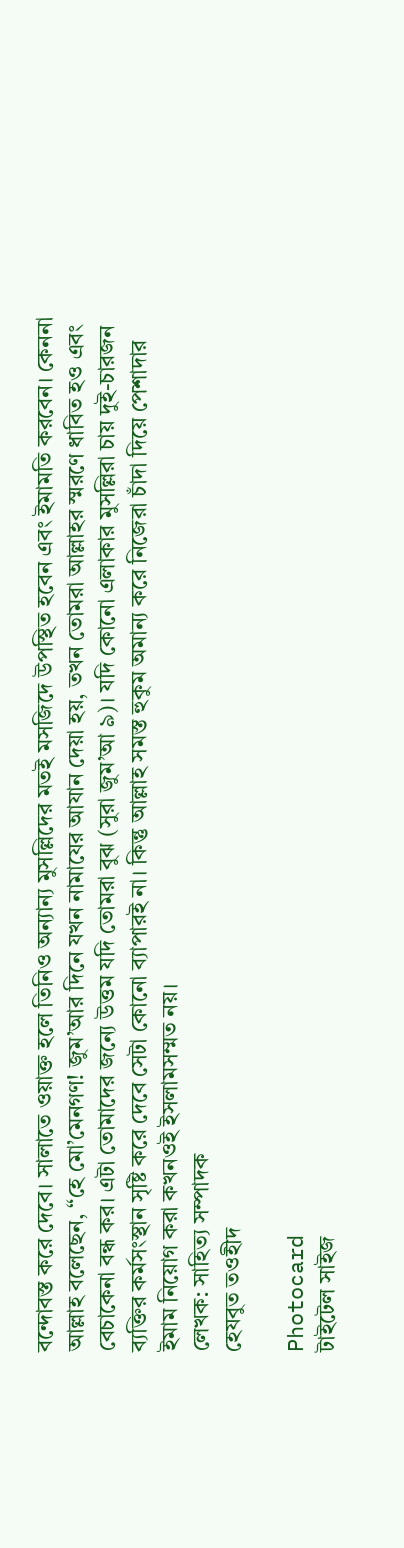বন্দোবস্ত করে দেবে। সালাতে ওয়াক্ত হলে তিনিও অন্যান্য মুসল্লিদের মতই মসজিদে উপস্থিত হবেন এবং ইমামতি করবেন। কেননা আল্লাহ বলেছেন, “হে মো’মেনগণ! জুম’আর দিনে যখন নামাযের আযান দেয়া হয়, তখন তোমরা আল্লাহর স্মরণে ধাবিত হও এবং বেচাকেনা বন্ধ কর। এটা তোমাদের জন্যে উত্তম যদি তোমরা বুঝ (সুরা জুম’আ ৯)। যদি কোনো এলাকার মুসল্লিরা চায় দুই-চারজন ব্যক্তির কর্মসংস্থান সৃষ্টি করে দেবে সেটা কোনো ব্যাপারই না। কিন্তু আল্লাহ সমস্ত হুকুম অমান্য করে নিজেরা চাঁদা দিয়ে পেশাদার ইমাম নিয়োগ করা কখনওই ইসলামসম্মত নয়।
লেখক: সাহিত্য সম্পাদক
হেযবুত তওহীদ

Photocard
টাইটেল সাইজ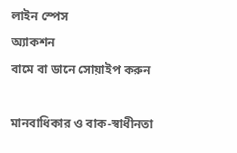লাইন স্পেস
অ্যাকশন
বামে বা ডানে সোয়াইপ করুন

মানবাধিকার ও বাক-স্বাধীনতা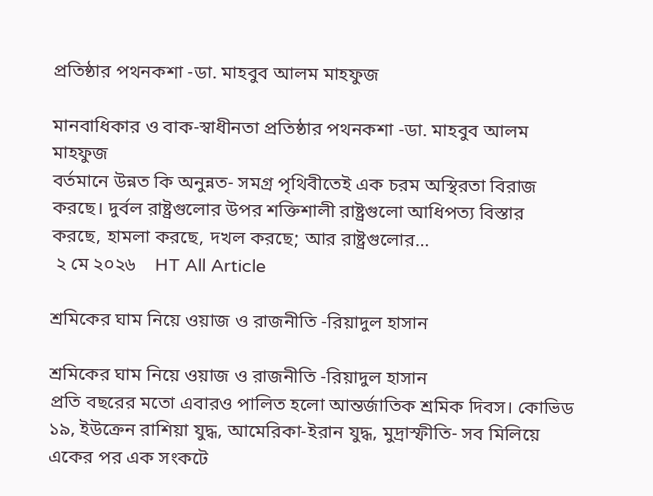প্রতিষ্ঠার পথনকশা -ডা. মাহবুব আলম মাহফুজ

মানবাধিকার ও বাক-স্বাধীনতা প্রতিষ্ঠার পথনকশা -ডা. মাহবুব আলম মাহফুজ
বর্তমানে উন্নত কি অনুন্নত- সমগ্র পৃথিবীতেই এক চরম অস্থিরতা বিরাজ করছে। দুর্বল রাষ্ট্রগুলোর উপর শক্তিশালী রাষ্ট্রগুলো আধিপত্য বিস্তার করছে, হামলা করছে, দখল করছে; আর রাষ্ট্রগুলোর…
 ২ মে ২০২৬    HT All Article

শ্রমিকের ঘাম নিয়ে ওয়াজ ও রাজনীতি -রিয়াদুল হাসান

শ্রমিকের ঘাম নিয়ে ওয়াজ ও রাজনীতি -রিয়াদুল হাসান
প্রতি বছরের মতো এবারও পালিত হলো আন্তর্জাতিক শ্রমিক দিবস। কোভিড ১৯, ইউক্রেন রাশিয়া যুদ্ধ, আমেরিকা-ইরান যুদ্ধ, মুদ্রাস্ফীতি- সব মিলিয়ে একের পর এক সংকটে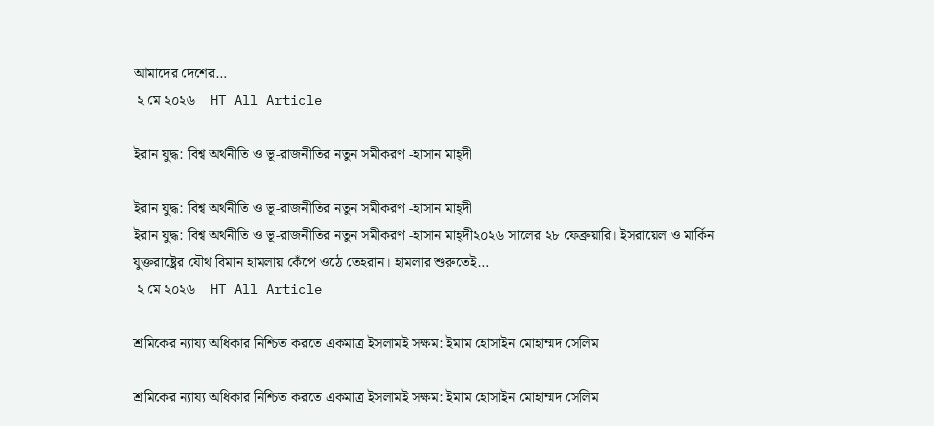আমাদের দেশের…
 ২ মে ২০২৬    HT All Article

ইরান যুদ্ধ: বিশ্ব অর্থনীতি ও ভূ-রাজনীতির নতুন সমীকরণ -হাসান মাহ্দী

ইরান যুদ্ধ: বিশ্ব অর্থনীতি ও ভূ-রাজনীতির নতুন সমীকরণ -হাসান মাহ্দী
ইরান যুদ্ধ: বিশ্ব অর্থনীতি ও ভূ-রাজনীতির নতুন সমীকরণ -হাসান মাহ্দী২০২৬ সালের ২৮ ফেব্রুয়ারি। ইসরায়েল ও মার্কিন যুক্তরাষ্ট্রের যৌথ বিমান হামলায় কেঁপে ওঠে তেহরান। হামলার শুরুতেই…
 ২ মে ২০২৬    HT All Article

শ্রমিকের ন্যায্য অধিকার নিশ্চিত করতে একমাত্র ইসলামই সক্ষম: ইমাম হোসাইন মোহাম্মদ সেলিম

শ্রমিকের ন্যায্য অধিকার নিশ্চিত করতে একমাত্র ইসলামই সক্ষম: ইমাম হোসাইন মোহাম্মদ সেলিম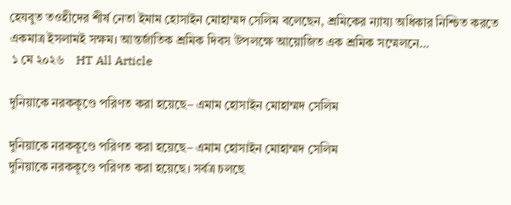হেযবুত তওহীদের শীর্ষ নেতা ইমাম হোসাইন মোহাম্মদ সেলিম বলেছেন, শ্রমিকের ন্যায্য অধিকার নিশ্চিত করতে একমাত্র ইসলামই সক্ষম। আন্তর্জাতিক শ্রমিক দিবস উপলক্ষে আয়োজিত এক শ্রমিক সম্মেলনে…
 ১ মে ২০২৬    HT All Article

দুনিয়াকে নরককূণ্ডে পরিণত করা হয়েছে– এমাম হোসাইন মোহাম্মদ সেলিম

দুনিয়াকে নরককূণ্ডে পরিণত করা হয়েছে– এমাম হোসাইন মোহাম্মদ সেলিম
দুনিয়াকে নরককূণ্ডে পরিণত করা হয়েছে। সর্বত্র চলছে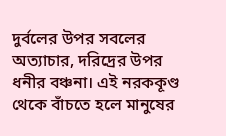দুর্বলের উপর সবলের অত্যাচার, দরিদ্রের উপর ধনীর বঞ্চনা। এই নরককূণ্ড থেকে বাঁচতে হলে মানুষের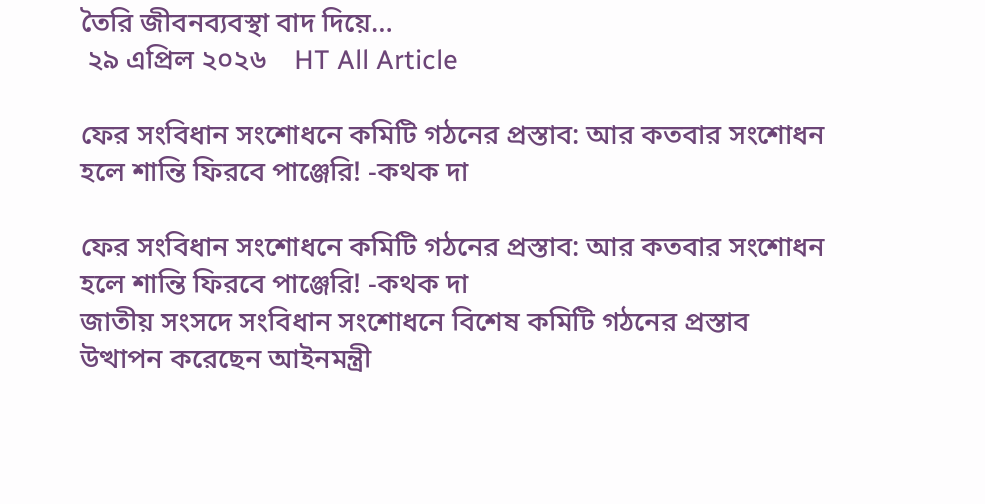তৈরি জীবনব্যবস্থা বাদ দিয়ে…
 ২৯ এপ্রিল ২০২৬    HT All Article

ফের সংবিধান সংশোধনে কমিটি গঠনের প্রস্তাব: আর কতবার সংশোধন হলে শান্তি ফিরবে পাঞ্জেরি! -কথক দা

ফের সংবিধান সংশোধনে কমিটি গঠনের প্রস্তাব: আর কতবার সংশোধন হলে শান্তি ফিরবে পাঞ্জেরি! -কথক দা
জাতীয় সংসদে সংবিধান সংশোধনে বিশেষ কমিটি গঠনের প্রস্তাব উত্থাপন করেছেন আইনমন্ত্রী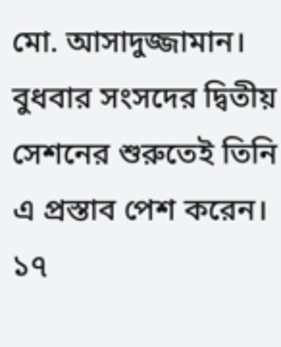মো. আসাদুজ্জামান। বুধবার সংসদের দ্বিতীয় সেশনের শুরুতেই তিনি এ প্রস্তাব পেশ করেন। ১৭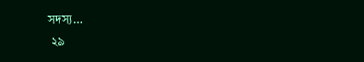সদস্য…
 ২৯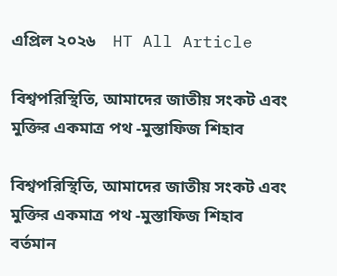এপ্রিল ২০২৬    HT All Article

বিশ্বপরিস্থিতি, আমাদের জাতীয় সংকট এবং মুক্তির একমাত্র পথ -মুস্তাফিজ শিহাব

বিশ্বপরিস্থিতি, আমাদের জাতীয় সংকট এবং মুক্তির একমাত্র পথ -মুস্তাফিজ শিহাব
বর্তমান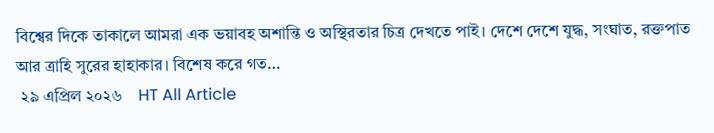বিশ্বের দিকে তাকালে আমরা এক ভয়াবহ অশান্তি ও অস্থিরতার চিত্র দেখতে পাই। দেশে দেশে যুদ্ধ, সংঘাত, রক্তপাত আর ত্রাহি সুরের হাহাকার। বিশেষ করে গত…
 ২৯ এপ্রিল ২০২৬    HT All Article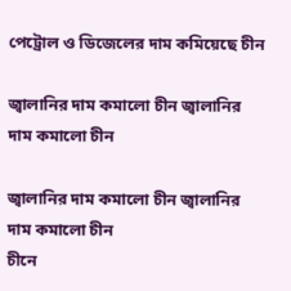পেট্রোল ও ডিজেলের দাম কমিয়েছে চীন

জ্বালানির দাম কমালো চীন জ্বালানির দাম কমালো চীন

জ্বালানির দাম কমালো চীন জ্বালানির দাম কমালো চীন
চীনে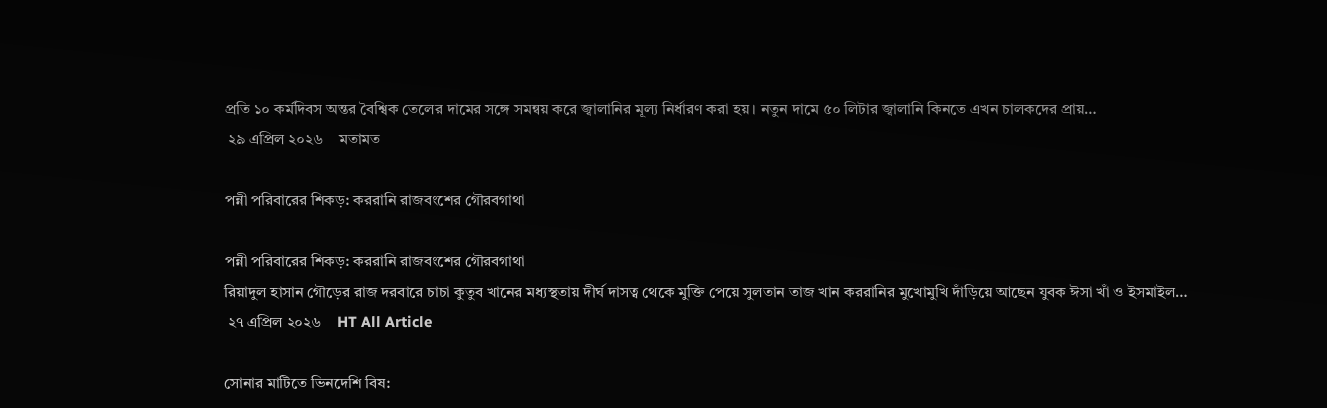প্রতি ১০ কর্মদিবস অন্তর বৈশ্বিক তেলের দামের সঙ্গে সমন্বয় করে জ্বালানির মূল্য নির্ধারণ করা হয়। নতুন দামে ৫০ লিটার জ্বালানি কিনতে এখন চালকদের প্রায়…
 ২৯ এপ্রিল ২০২৬    মতামত

পন্নী পরিবারের শিকড়: কররানি রাজবংশের গৌরবগাথা

পন্নী পরিবারের শিকড়: কররানি রাজবংশের গৌরবগাথা
রিয়াদুল হাসান গৌড়ের রাজ দরবারে চাচা কুতুব খানের মধ্যস্থতায় দীর্ঘ দাসত্ব থেকে মুক্তি পেয়ে সুলতান তাজ খান কররানির মুখোমুখি দাঁড়িয়ে আছেন যুবক ঈসা খাঁ ও ইসমাইল…
 ২৭ এপ্রিল ২০২৬    HT All Article

সোনার মাটিতে ভিনদেশি বিষ: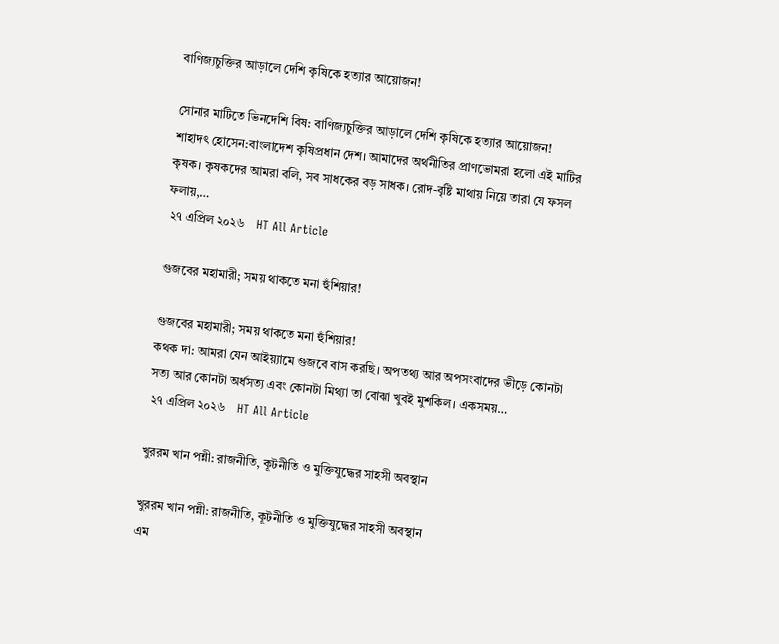বাণিজ্যচুক্তির আড়ালে দেশি কৃষিকে হত্যার আয়োজন!

সোনার মাটিতে ভিনদেশি বিষ: বাণিজ্যচুক্তির আড়ালে দেশি কৃষিকে হত্যার আয়োজন!
শাহাদৎ হোসেন:বাংলাদেশ কৃষিপ্রধান দেশ। আমাদের অর্থনীতির প্রাণভোমরা হলো এই মাটির কৃষক। কৃষকদের আমরা বলি, সব সাধকের বড় সাধক। রোদ-বৃষ্টি মাথায় নিয়ে তারা যে ফসল ফলায়,…
 ২৭ এপ্রিল ২০২৬    HT All Article

গুজবের মহামারী; সময় থাকতে মনা হুঁশিয়ার!

গুজবের মহামারী; সময় থাকতে মনা হুঁশিয়ার!
কথক দা: আমরা যেন আইয়্যামে গুজবে বাস করছি। অপতথ্য আর অপসংবাদের ভীড়ে কোনটা সত্য আর কোনটা অর্ধসত্য এবং কোনটা মিথ্যা তা বোঝা খুবই মুশকিল। একসময়…
 ২৭ এপ্রিল ২০২৬    HT All Article

খুররম খান পন্নী: রাজনীতি, কূটনীতি ও মুক্তিযুদ্ধের সাহসী অবস্থান

খুররম খান পন্নী: রাজনীতি, কূটনীতি ও মুক্তিযুদ্ধের সাহসী অবস্থান
এম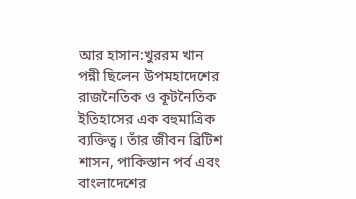আর হাসান:খুররম খান পন্নী ছিলেন উপমহাদেশের রাজনৈতিক ও কূটনৈতিক ইতিহাসের এক বহুমাত্রিক ব্যক্তিত্ব। তাঁর জীবন ব্রিটিশ শাসন, পাকিস্তান পর্ব এবং বাংলাদেশের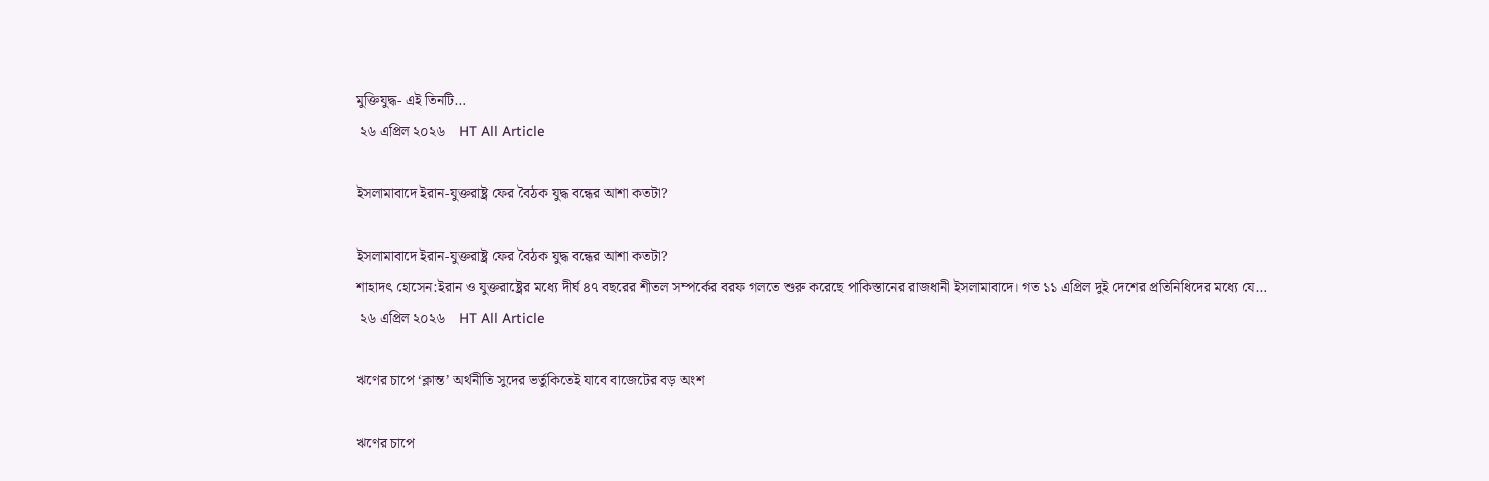মুক্তিযুদ্ধ- এই তিনটি…
 ২৬ এপ্রিল ২০২৬    HT All Article

ইসলামাবাদে ইরান-যুক্তরাষ্ট্র ফের বৈঠক যুদ্ধ বন্ধের আশা কতটা?

ইসলামাবাদে ইরান-যুক্তরাষ্ট্র ফের বৈঠক যুদ্ধ বন্ধের আশা কতটা?
শাহাদৎ হোসেন:ইরান ও যুক্তরাষ্ট্রের মধ্যে দীর্ঘ ৪৭ বছরের শীতল সম্পর্কের বরফ গলতে শুরু করেছে পাকিস্তানের রাজধানী ইসলামাবাদে। গত ১১ এপ্রিল দুই দেশের প্রতিনিধিদের মধ্যে যে…
 ২৬ এপ্রিল ২০২৬    HT All Article

ঋণের চাপে ‘ক্লান্ত’ অর্থনীতি সুদের ভর্তুকিতেই যাবে বাজেটের বড় অংশ

ঋণের চাপে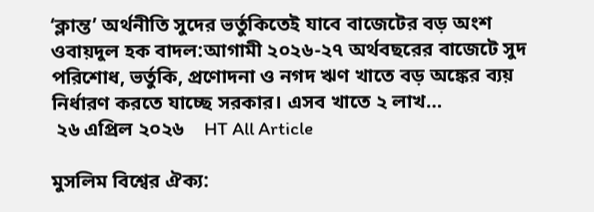‘ক্লান্ত’ অর্থনীতি সুদের ভর্তুকিতেই যাবে বাজেটের বড় অংশ
ওবায়দুল হক বাদল:আগামী ২০২৬-২৭ অর্থবছরের বাজেটে সুদ পরিশোধ, ভর্তুকি, প্রণোদনা ও নগদ ঋণ খাতে বড় অঙ্কের ব্যয় নির্ধারণ করতে যাচ্ছে সরকার। এসব খাতে ২ লাখ…
 ২৬ এপ্রিল ২০২৬    HT All Article

মুসলিম বিশ্বের ঐক্য: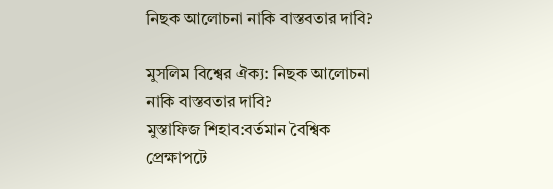নিছক আলোচনা নাকি বাস্তবতার দাবি?

মুসলিম বিশ্বের ঐক্য: নিছক আলোচনা নাকি বাস্তবতার দাবি?
মুস্তাফিজ শিহাব:বর্তমান বৈশ্বিক প্রেক্ষাপটে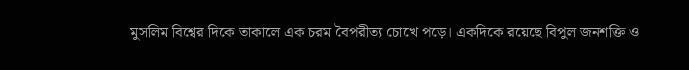মুসলিম বিশ্বের দিকে তাকালে এক চরম বৈপরীত্য চোখে পড়ে। একদিকে রয়েছে বিপুল জনশক্তি ও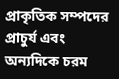প্রাকৃতিক সম্পদের প্রাচুর্য এবং অন্যদিকে চরম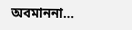অবমাননা…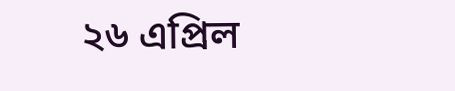২৬ এপ্রিল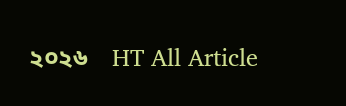২০২৬    HT All Article